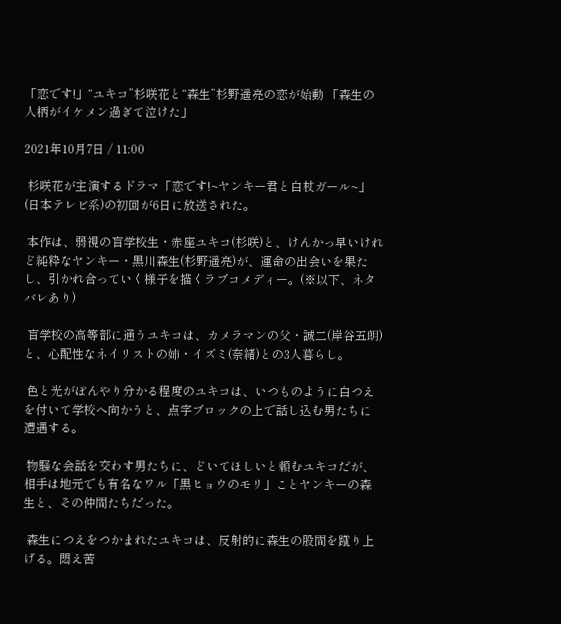「恋です!」“ユキコ”杉咲花と“森生”杉野遥亮の恋が始動 「森生の人柄がイケメン過ぎて泣けた」

2021年10月7日 / 11:00

 杉咲花が主演するドラマ「恋です!~ヤンキー君と白杖ガール~」(日本テレビ系)の初回が6日に放送された。

 本作は、弱視の盲学校生・赤座ユキコ(杉咲)と、けんかっ早いけれど純粋なヤンキー・黒川森生(杉野遥亮)が、運命の出会いを果たし、引かれ合っていく様子を描くラブコメディー。(※以下、ネタバレあり)

 盲学校の高等部に通うユキコは、カメラマンの父・誠二(岸谷五朗)と、心配性なネイリストの姉・イズミ(奈緒)との3人暮らし。

 色と光がぼんやり分かる程度のユキコは、いつものように白つえを付いて学校へ向かうと、点字ブロックの上で話し込む男たちに遭遇する。

 物騒な会話を交わす男たちに、どいてほしいと頼むユキコだが、相手は地元でも有名なワル「黒ヒョウのモリ」ことヤンキーの森生と、その仲間たちだった。

 森生につえをつかまれたユキコは、反射的に森生の股間を蹴り上げる。悶え苦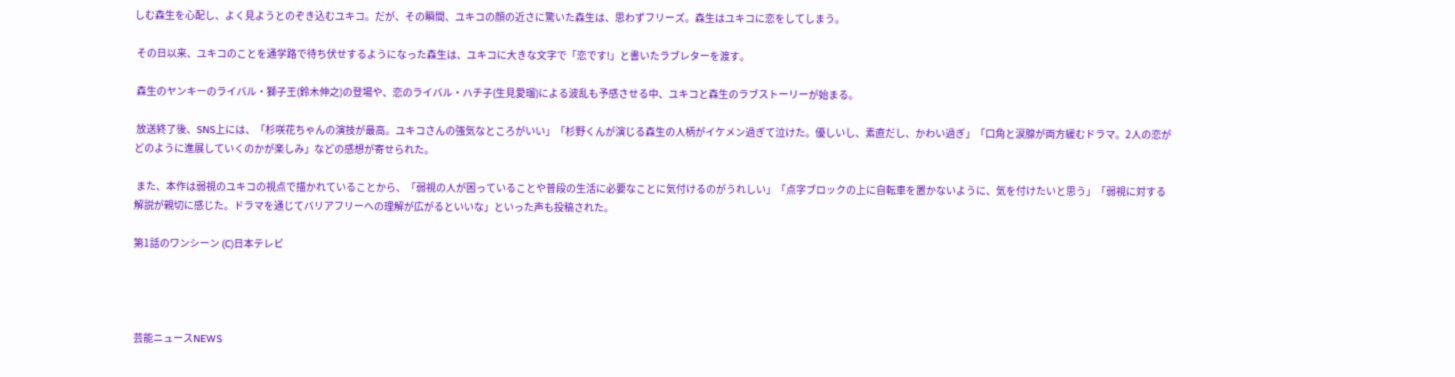しむ森生を心配し、よく見ようとのぞき込むユキコ。だが、その瞬間、ユキコの顔の近さに驚いた森生は、思わずフリーズ。森生はユキコに恋をしてしまう。

 その日以来、ユキコのことを通学路で待ち伏せするようになった森生は、ユキコに大きな文字で「恋です!」と書いたラブレターを渡す。

 森生のヤンキーのライバル・獅子王(鈴木伸之)の登場や、恋のライバル・ハチ子(生見愛瑠)による波乱も予感させる中、ユキコと森生のラブストーリーが始まる。

 放送終了後、SNS上には、「杉咲花ちゃんの演技が最高。ユキコさんの強気なところがいい」「杉野くんが演じる森生の人柄がイケメン過ぎて泣けた。優しいし、素直だし、かわい過ぎ」「口角と涙腺が両方緩むドラマ。2人の恋がどのように進展していくのかが楽しみ」などの感想が寄せられた。

 また、本作は弱視のユキコの視点で描かれていることから、「弱視の人が困っていることや普段の生活に必要なことに気付けるのがうれしい」「点字ブロックの上に自転車を置かないように、気を付けたいと思う」「弱視に対する解説が親切に感じた。ドラマを通じてバリアフリーへの理解が広がるといいな」といった声も投稿された。

第1話のワンシーン (C)日本テレビ




芸能ニュースNEWS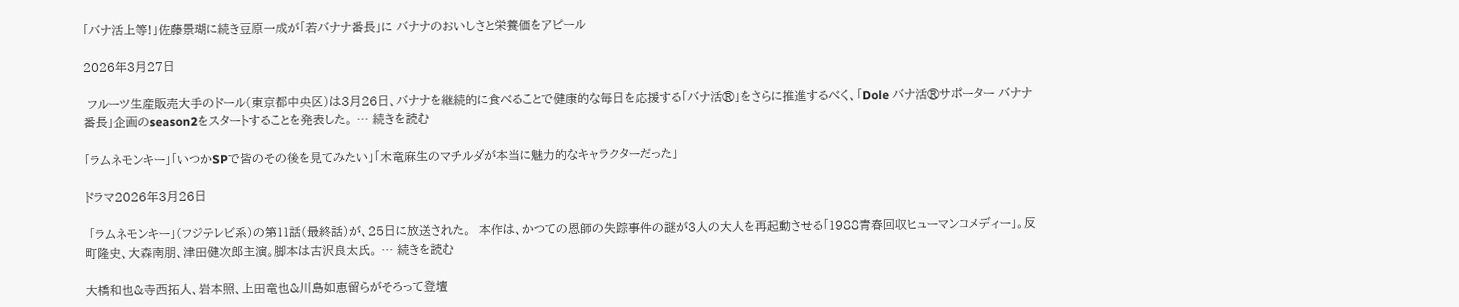「バナ活上等!」佐藤景瑚に続き豆原一成が「若バナナ番長」に バナナのおいしさと栄養価をアピール

2026年3月27日

 フルーツ生産販売大手のドール(東京都中央区)は3月26日、バナナを継続的に食べることで健康的な毎日を応援する「バナ活®」をさらに推進するべく、「Dole バナ活®サポーター バナナ番長」企画のseason2をスタートすることを発表した。 … 続きを読む

「ラムネモンキー」「いつかSPで皆のその後を見てみたい」「木竜麻生のマチルダが本当に魅力的なキャラクターだった」

ドラマ2026年3月26日

 「ラムネモンキー」(フジテレビ系)の第11話(最終話)が、25日に放送された。  本作は、かつての恩師の失踪事件の謎が3人の大人を再起動させる「1988青春回収ヒューマンコメディー」。反町隆史、大森南朋、津田健次郎主演。脚本は古沢良太氏。 … 続きを読む

大橋和也&寺西拓人、岩本照、上田竜也&川島如恵留らがそろって登壇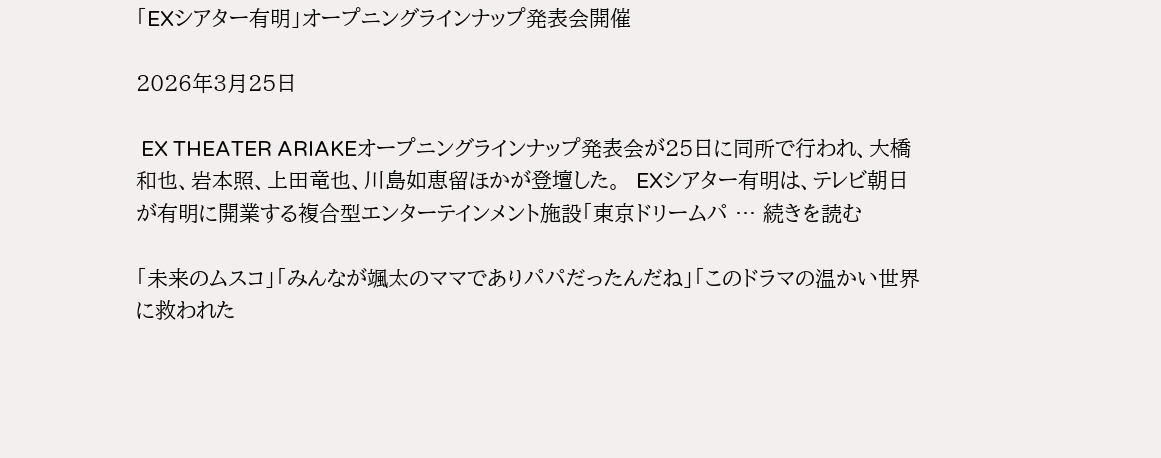「EXシアター有明」オープニングラインナップ発表会開催

2026年3月25日

 EX THEATER ARIAKEオープニングラインナップ発表会が25日に同所で行われ、大橋和也、岩本照、上田竜也、川島如恵留ほかが登壇した。  EXシアター有明は、テレビ朝日が有明に開業する複合型エンターテインメント施設「東京ドリームパ … 続きを読む

「未来のムスコ」「みんなが颯太のママでありパパだったんだね」「このドラマの温かい世界に救われた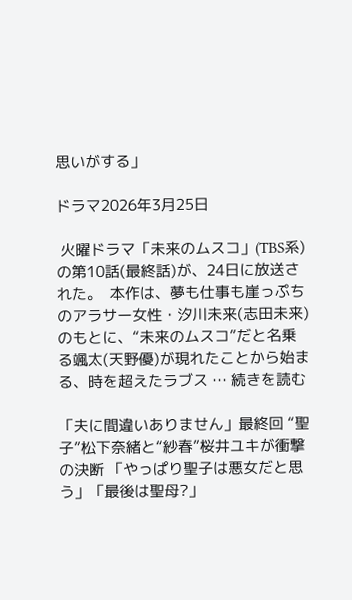思いがする」

ドラマ2026年3月25日

 火曜ドラマ「未来のムスコ」(TBS系)の第10話(最終話)が、24日に放送された。  本作は、夢も仕事も崖っぷちのアラサー女性・汐川未来(志田未来)のもとに、“未来のムスコ”だと名乗る颯太(天野優)が現れたことから始まる、時を超えたラブス … 続きを読む

「夫に間違いありません」最終回 “聖子”松下奈緒と“紗春”桜井ユキが衝撃の決断 「やっぱり聖子は悪女だと思う」「最後は聖母?」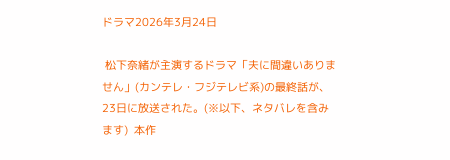ドラマ2026年3月24日

 松下奈緒が主演するドラマ「夫に間違いありません」(カンテレ・フジテレビ系)の最終話が、23日に放送された。(※以下、ネタバレを含みます)  本作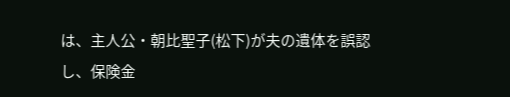は、主人公・朝比聖子(松下)が夫の遺体を誤認し、保険金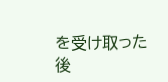を受け取った後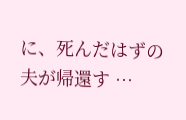に、死んだはずの夫が帰還す …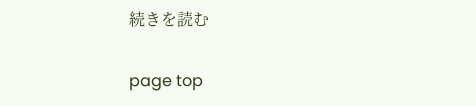続きを読む

page top